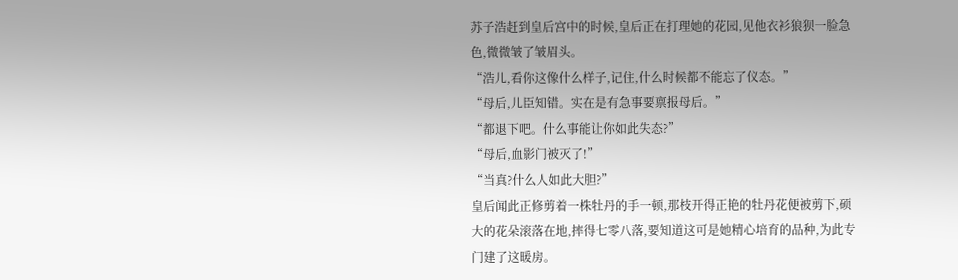苏子浩赶到皇后宫中的时候,皇后正在打理她的花园,见他衣衫狼狈一脸急色,微微皱了皱眉头。
“浩儿,看你这像什么样子,记住,什么时候都不能忘了仪态。”
“母后,儿臣知错。实在是有急事要禀报母后。”
“都退下吧。什么事能让你如此失态?”
“母后,血影门被灭了!”
“当真?什么人如此大胆?”
皇后闻此正修剪着一株牡丹的手一顿,那枝开得正艳的牡丹花便被剪下,硕大的花朵滚落在地,摔得七零八落,要知道这可是她精心培育的品种,为此专门建了这暖房。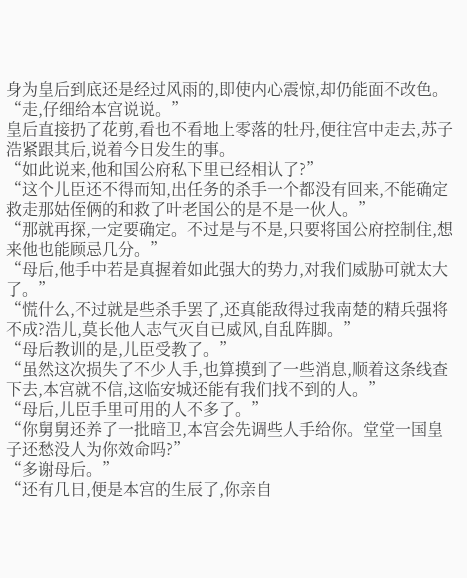身为皇后到底还是经过风雨的,即使内心震惊,却仍能面不改色。
“走,仔细给本宫说说。”
皇后直接扔了花剪,看也不看地上零落的牡丹,便往宫中走去,苏子浩紧跟其后,说着今日发生的事。
“如此说来,他和国公府私下里已经相认了?”
“这个儿臣还不得而知,出任务的杀手一个都没有回来,不能确定救走那姑侄俩的和救了叶老国公的是不是一伙人。”
“那就再探,一定要确定。不过是与不是,只要将国公府控制住,想来他也能顾忌几分。”
“母后,他手中若是真握着如此强大的势力,对我们威胁可就太大了。”
“慌什么,不过就是些杀手罢了,还真能敌得过我南楚的精兵强将不成?浩儿,莫长他人志气灭自已威风,自乱阵脚。”
“母后教训的是,儿臣受教了。”
“虽然这次损失了不少人手,也算摸到了一些消息,顺着这条线查下去,本宫就不信,这临安城还能有我们找不到的人。”
“母后,儿臣手里可用的人不多了。”
“你舅舅还养了一批暗卫,本宫会先调些人手给你。堂堂一国皇子还愁没人为你效命吗?”
“多谢母后。”
“还有几日,便是本宫的生辰了,你亲自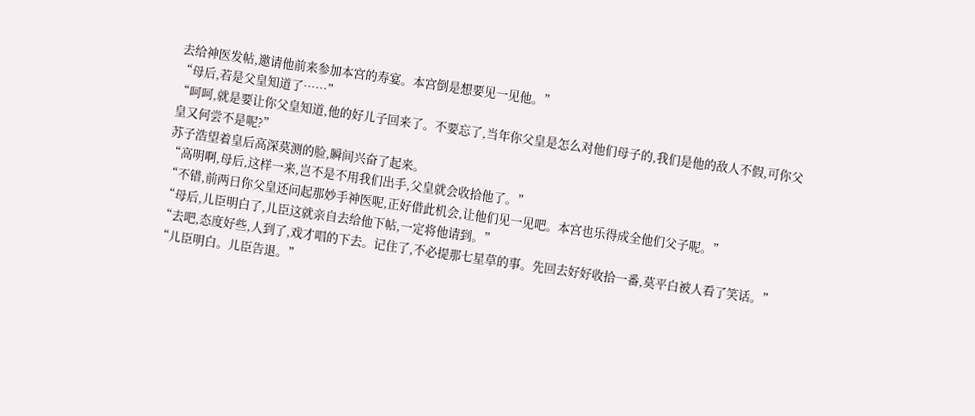去给神医发帖,邀请他前来参加本宫的寿宴。本宫倒是想要见一见他。”
“母后,若是父皇知道了……”
“呵呵,就是要让你父皇知道,他的好儿子回来了。不要忘了,当年你父皇是怎么对他们母子的,我们是他的敌人不假,可你父皇又何尝不是呢?”
苏子浩望着皇后高深莫测的脸,瞬间兴奋了起来。
“高明啊,母后,这样一来,岂不是不用我们出手,父皇就会收拾他了。”
“不错,前两日你父皇还问起那妙手神医呢,正好借此机会,让他们见一见吧。本宫也乐得成全他们父子呢。”
“母后,儿臣明白了,儿臣这就亲自去给他下帖,一定将他请到。”
“去吧,态度好些,人到了,戏才唱的下去。记住了,不必提那七星草的事。先回去好好收拾一番,莫平白被人看了笑话。”
“儿臣明白。儿臣告退。”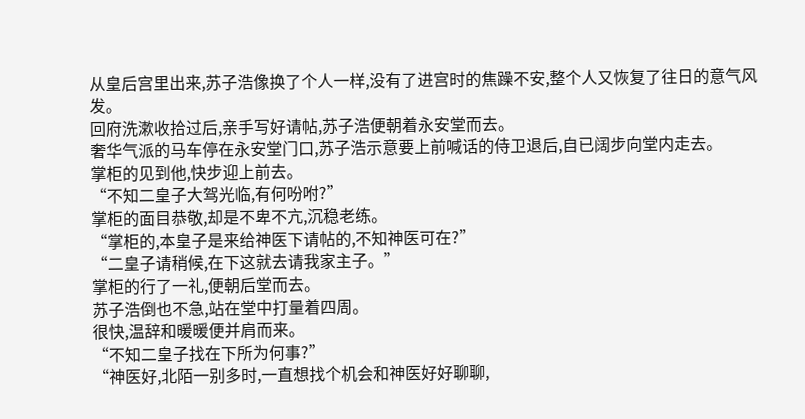从皇后宫里出来,苏子浩像换了个人一样,没有了进宫时的焦躁不安,整个人又恢复了往日的意气风发。
回府洗漱收拾过后,亲手写好请帖,苏子浩便朝着永安堂而去。
奢华气派的马车停在永安堂门口,苏子浩示意要上前喊话的侍卫退后,自已阔步向堂内走去。
掌柜的见到他,快步迎上前去。
“不知二皇子大驾光临,有何吩咐?”
掌柜的面目恭敬,却是不卑不亢,沉稳老练。
“掌柜的,本皇子是来给神医下请帖的,不知神医可在?”
“二皇子请稍候,在下这就去请我家主子。”
掌柜的行了一礼,便朝后堂而去。
苏子浩倒也不急,站在堂中打量着四周。
很快,温辞和暖暖便并肩而来。
“不知二皇子找在下所为何事?”
“神医好,北陌一别多时,一直想找个机会和神医好好聊聊,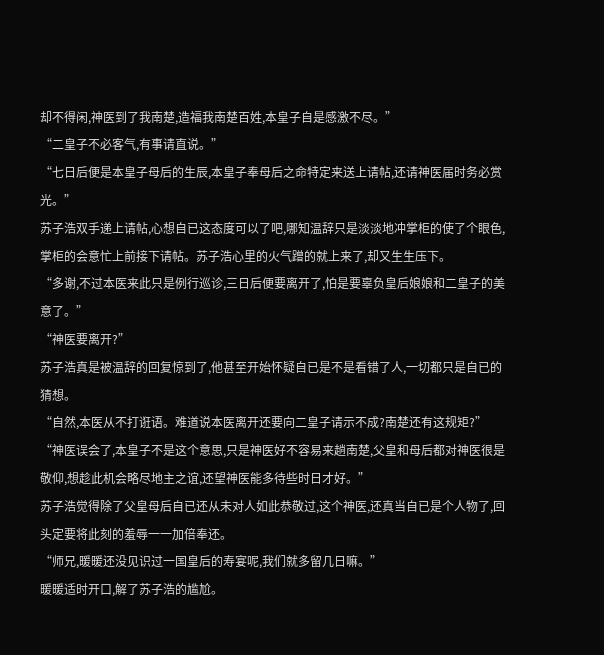却不得闲,神医到了我南楚,造福我南楚百姓,本皇子自是感激不尽。”
“二皇子不必客气,有事请直说。”
“七日后便是本皇子母后的生辰,本皇子奉母后之命特定来送上请帖,还请神医届时务必赏光。”
苏子浩双手递上请帖,心想自已这态度可以了吧,哪知温辞只是淡淡地冲掌柜的使了个眼色,掌柜的会意忙上前接下请帖。苏子浩心里的火气蹭的就上来了,却又生生压下。
“多谢,不过本医来此只是例行巡诊,三日后便要离开了,怕是要辜负皇后娘娘和二皇子的美意了。”
“神医要离开?”
苏子浩真是被温辞的回复惊到了,他甚至开始怀疑自已是不是看错了人,一切都只是自已的猜想。
“自然,本医从不打诳语。难道说本医离开还要向二皇子请示不成?南楚还有这规矩?”
“神医误会了,本皇子不是这个意思,只是神医好不容易来趟南楚,父皇和母后都对神医很是敬仰,想趁此机会略尽地主之谊,还望神医能多待些时日才好。”
苏子浩觉得除了父皇母后自已还从未对人如此恭敬过,这个神医,还真当自已是个人物了,回头定要将此刻的羞辱一一加倍奉还。
“师兄,暖暖还没见识过一国皇后的寿宴呢,我们就多留几日嘛。”
暖暖适时开口,解了苏子浩的尴尬。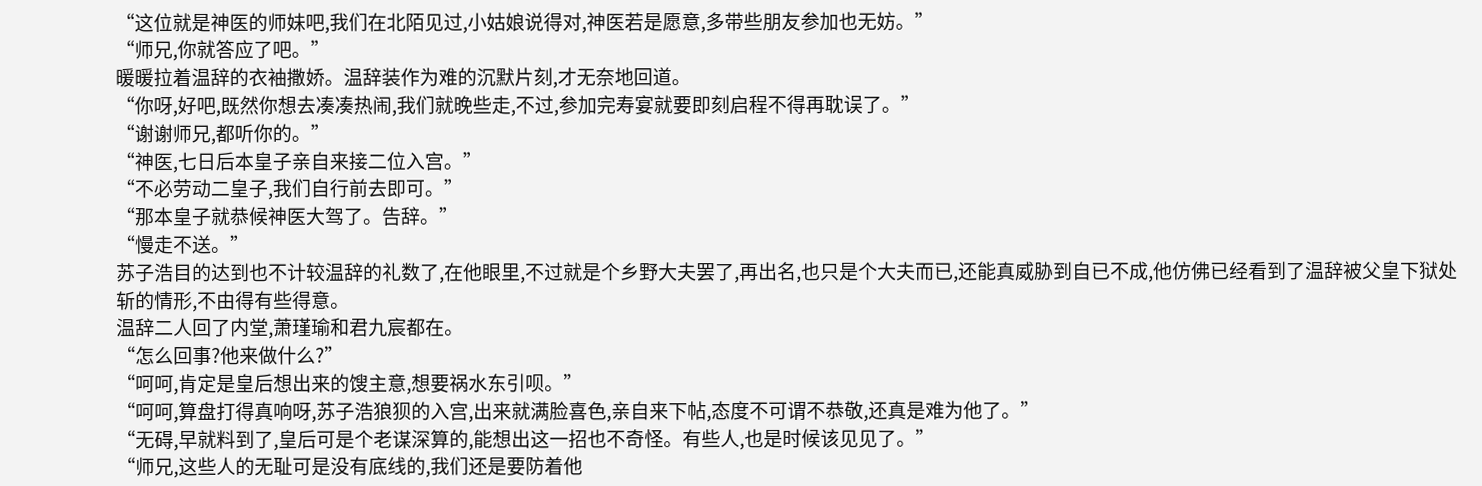“这位就是神医的师妹吧,我们在北陌见过,小姑娘说得对,神医若是愿意,多带些朋友参加也无妨。”
“师兄,你就答应了吧。”
暖暖拉着温辞的衣袖撒娇。温辞装作为难的沉默片刻,才无奈地回道。
“你呀,好吧,既然你想去凑凑热闹,我们就晚些走,不过,参加完寿宴就要即刻启程不得再耽误了。”
“谢谢师兄,都听你的。”
“神医,七日后本皇子亲自来接二位入宫。”
“不必劳动二皇子,我们自行前去即可。”
“那本皇子就恭候神医大驾了。告辞。”
“慢走不送。”
苏子浩目的达到也不计较温辞的礼数了,在他眼里,不过就是个乡野大夫罢了,再出名,也只是个大夫而已,还能真威胁到自已不成,他仿佛已经看到了温辞被父皇下狱处斩的情形,不由得有些得意。
温辞二人回了内堂,萧瑾瑜和君九宸都在。
“怎么回事?他来做什么?”
“呵呵,肯定是皇后想出来的馊主意,想要祸水东引呗。”
“呵呵,算盘打得真响呀,苏子浩狼狈的入宫,出来就满脸喜色,亲自来下帖,态度不可谓不恭敬,还真是难为他了。”
“无碍,早就料到了,皇后可是个老谋深算的,能想出这一招也不奇怪。有些人,也是时候该见见了。”
“师兄,这些人的无耻可是没有底线的,我们还是要防着他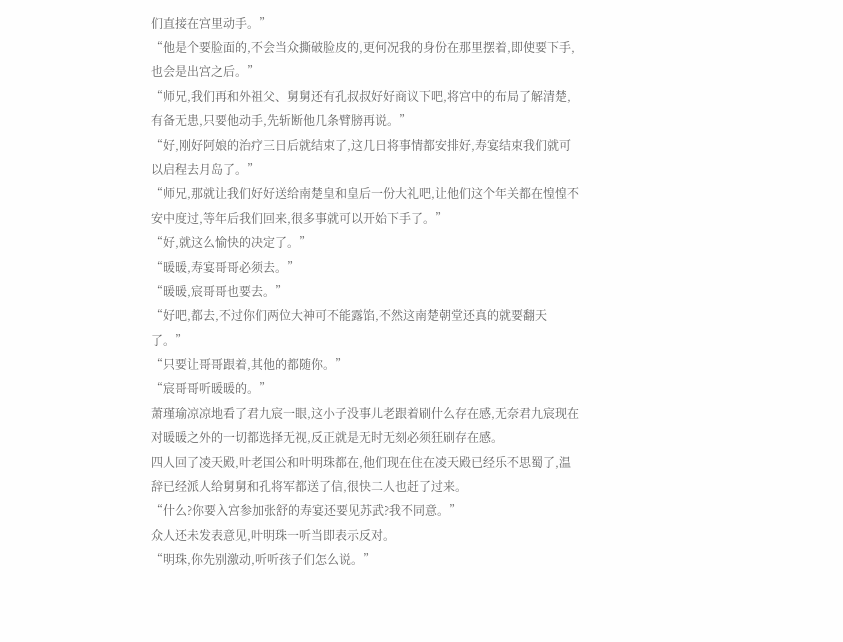们直接在宫里动手。”
“他是个要脸面的,不会当众撕破脸皮的,更何况我的身份在那里摆着,即使要下手,也会是出宫之后。”
“师兄,我们再和外祖父、舅舅还有孔叔叔好好商议下吧,将宫中的布局了解清楚,有备无患,只要他动手,先斩断他几条臂膀再说。”
“好,刚好阿娘的治疗三日后就结束了,这几日将事情都安排好,寿宴结束我们就可以启程去月岛了。”
“师兄,那就让我们好好送给南楚皇和皇后一份大礼吧,让他们这个年关都在惶惶不安中度过,等年后我们回来,很多事就可以开始下手了。”
“好,就这么愉快的决定了。”
“暖暖,寿宴哥哥必须去。”
“暖暖,宸哥哥也要去。”
“好吧,都去,不过你们两位大神可不能露馅,不然这南楚朝堂还真的就要翻天了。”
“只要让哥哥跟着,其他的都随你。”
“宸哥哥听暖暖的。”
萧瑾瑜凉凉地看了君九宸一眼,这小子没事儿老跟着刷什么存在感,无奈君九宸现在对暖暖之外的一切都选择无视,反正就是无时无刻必须狂刷存在感。
四人回了凌天殿,叶老国公和叶明珠都在,他们现在住在凌天殿已经乐不思蜀了,温辞已经派人给舅舅和孔将军都送了信,很快二人也赶了过来。
“什么?你要入宫参加张舒的寿宴还要见苏武?我不同意。”
众人还未发表意见,叶明珠一听当即表示反对。
“明珠,你先别激动,听听孩子们怎么说。”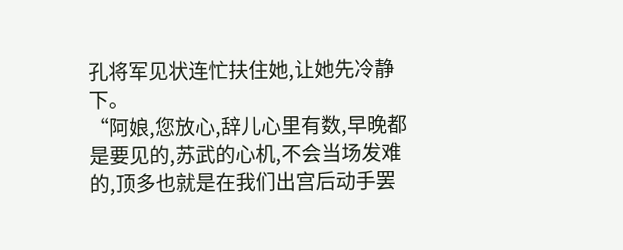孔将军见状连忙扶住她,让她先冷静下。
“阿娘,您放心,辞儿心里有数,早晚都是要见的,苏武的心机,不会当场发难的,顶多也就是在我们出宫后动手罢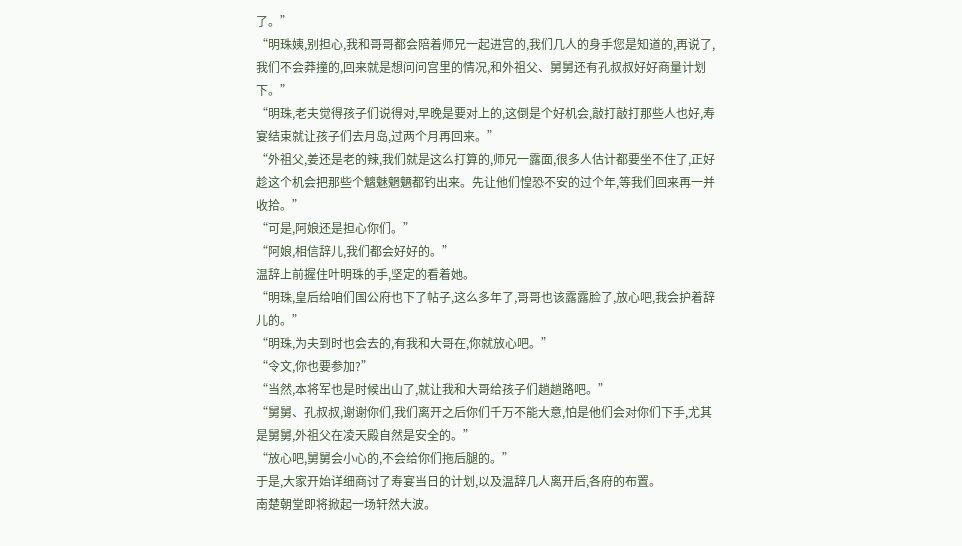了。”
“明珠姨,别担心,我和哥哥都会陪着师兄一起进宫的,我们几人的身手您是知道的,再说了,我们不会莽撞的,回来就是想问问宫里的情况,和外祖父、舅舅还有孔叔叔好好商量计划下。”
“明珠,老夫觉得孩子们说得对,早晚是要对上的,这倒是个好机会,敲打敲打那些人也好,寿宴结束就让孩子们去月岛,过两个月再回来。”
“外祖父,姜还是老的辣,我们就是这么打算的,师兄一露面,很多人估计都要坐不住了,正好趁这个机会把那些个魑魅魍魉都钓出来。先让他们惶恐不安的过个年,等我们回来再一并收拾。”
“可是,阿娘还是担心你们。”
“阿娘,相信辞儿,我们都会好好的。”
温辞上前握住叶明珠的手,坚定的看着她。
“明珠,皇后给咱们国公府也下了帖子,这么多年了,哥哥也该露露脸了,放心吧,我会护着辞儿的。”
“明珠,为夫到时也会去的,有我和大哥在,你就放心吧。”
“令文,你也要参加?”
“当然,本将军也是时候出山了,就让我和大哥给孩子们趟趟路吧。”
“舅舅、孔叔叔,谢谢你们,我们离开之后你们千万不能大意,怕是他们会对你们下手,尤其是舅舅,外祖父在凌天殿自然是安全的。”
“放心吧,舅舅会小心的,不会给你们拖后腿的。”
于是,大家开始详细商讨了寿宴当日的计划,以及温辞几人离开后,各府的布置。
南楚朝堂即将掀起一场轩然大波。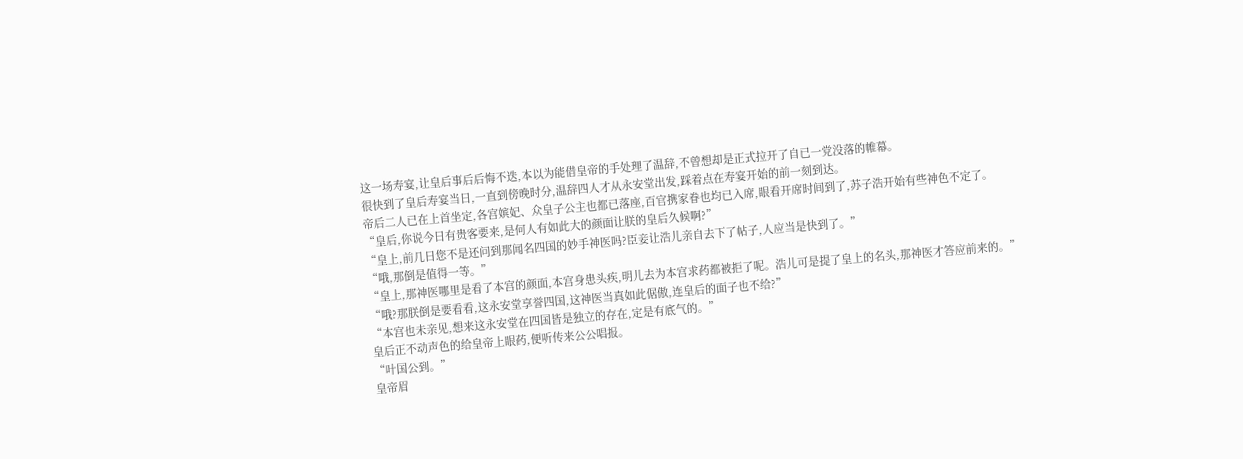这一场寿宴,让皇后事后后悔不迭,本以为能借皇帝的手处理了温辞,不曾想却是正式拉开了自已一党没落的帷幕。
很快到了皇后寿宴当日,一直到傍晚时分,温辞四人才从永安堂出发,踩着点在寿宴开始的前一刻到达。
帝后二人已在上首坐定,各宫嫔妃、众皇子公主也都已落座,百官携家眷也均已入席,眼看开席时间到了,苏子浩开始有些神色不定了。
“皇后,你说今日有贵客要来,是何人有如此大的颜面让朕的皇后久候啊?”
“皇上,前几日您不是还问到那闻名四国的妙手神医吗?臣妾让浩儿亲自去下了帖子,人应当是快到了。”
“哦,那倒是值得一等。”
“皇上,那神医哪里是看了本宫的颜面,本宫身患头疾,明儿去为本宫求药都被拒了呢。浩儿可是提了皇上的名头,那神医才答应前来的。”
“哦?那朕倒是要看看,这永安堂享誉四国,这神医当真如此倨傲,连皇后的面子也不给?”
“本宫也未亲见,想来这永安堂在四国皆是独立的存在,定是有底气的。”
皇后正不动声色的给皇帝上眼药,便听传来公公唱报。
“叶国公到。”
皇帝眉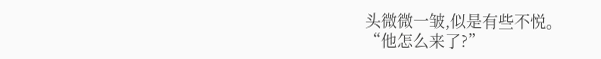头微微一皱,似是有些不悦。
“他怎么来了?”